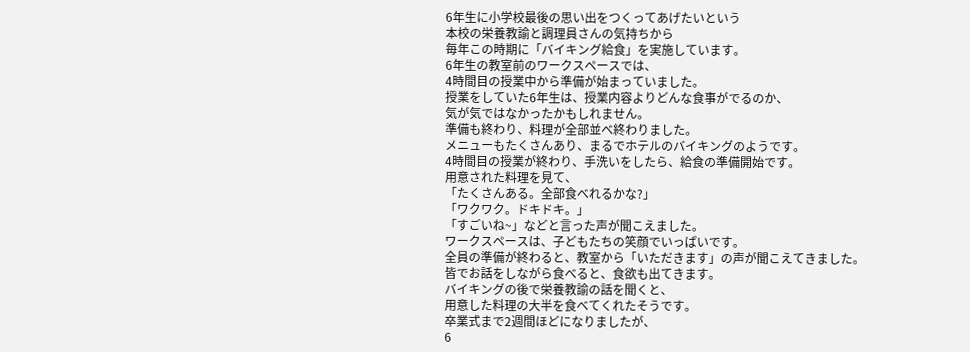6年生に小学校最後の思い出をつくってあげたいという
本校の栄養教諭と調理員さんの気持ちから
毎年この時期に「バイキング給食」を実施しています。
6年生の教室前のワークスペースでは、
4時間目の授業中から準備が始まっていました。
授業をしていた6年生は、授業内容よりどんな食事がでるのか、
気が気ではなかったかもしれません。
準備も終わり、料理が全部並べ終わりました。
メニューもたくさんあり、まるでホテルのバイキングのようです。
4時間目の授業が終わり、手洗いをしたら、給食の準備開始です。
用意された料理を見て、
「たくさんある。全部食べれるかな?」
「ワクワク。ドキドキ。」
「すごいね~」などと言った声が聞こえました。
ワークスペースは、子どもたちの笑顔でいっぱいです。
全員の準備が終わると、教室から「いただきます」の声が聞こえてきました。
皆でお話をしながら食べると、食欲も出てきます。
バイキングの後で栄養教諭の話を聞くと、
用意した料理の大半を食べてくれたそうです。
卒業式まで2週間ほどになりましたが、
6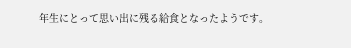年生にとって思い出に残る給食となったようです。